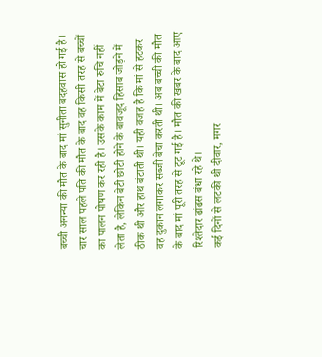बच्ची अनन्या की मौत के बाद मां सुनीता बदहवास हो गई है। चार साल पहले पति की मौत के बाद वह किसी तरह से बच्चों का पालन पोषण कर रही है। उसके काम में बेटा रुचि नहीं लेता है, लेकिन बेटी छोटी होने के बावजूद हिसाब जोड़ने में ठीक थी और हाथ बंटाती थी। यही वजह है कि मां से हटकर वह दुकान लगाकर सब्जी बेचा करती थी। अब बच्ची की मौत के बाद मां पूरी तरह से टूट गई है। मौत की खबर के बाद आए रिश्तेदार ढांढस बंधा रहे थे।
कई दिनों से लटकी थी दीवार, मगर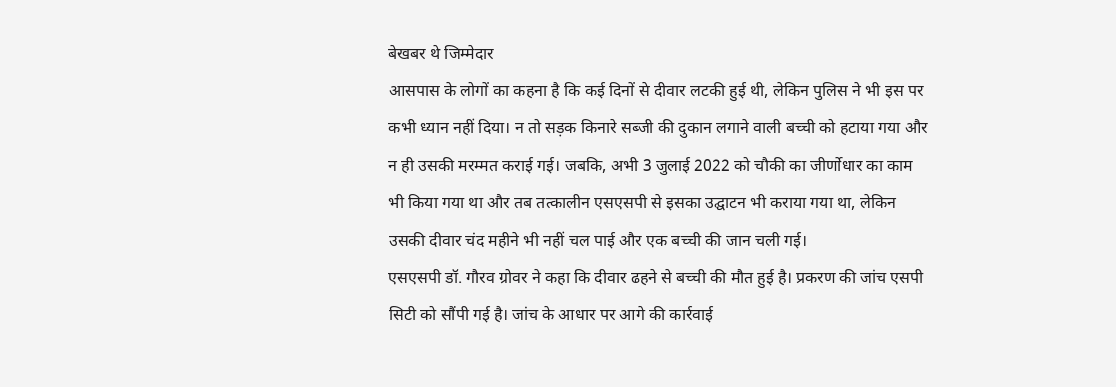बेखबर थे जिम्मेदार
आसपास के लोगों का कहना है कि कई दिनों से दीवार लटकी हुई थी, लेकिन पुलिस ने भी इस पर कभी ध्यान नहीं दिया। न तो सड़क किनारे सब्जी की दुकान लगाने वाली बच्ची को हटाया गया और न ही उसकी मरम्मत कराई गई। जबकि, अभी 3 जुलाई 2022 को चौकी का जीर्णोधार का काम भी किया गया था और तब तत्कालीन एसएसपी से इसका उद्घाटन भी कराया गया था, लेकिन उसकी दीवार चंद महीने भी नहीं चल पाई और एक बच्ची की जान चली गई।
एसएसपी डॉ. गौरव ग्रोवर ने कहा कि दीवार ढहने से बच्ची की मौत हुई है। प्रकरण की जांच एसपी सिटी को सौंपी गई है। जांच के आधार पर आगे की कार्रवाई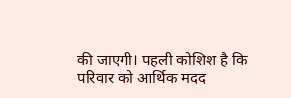की जाएगी। पहली कोशिश है कि परिवार को आर्थिक मदद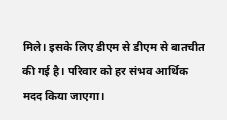मिले। इसके लिए डीएम से डीएम से बातचीत की गई है। परिवार को हर संभव आर्थिक मदद किया जाएगा।